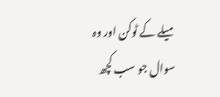میلے کے ٹوکن اور وہ سوال جو سب کچھ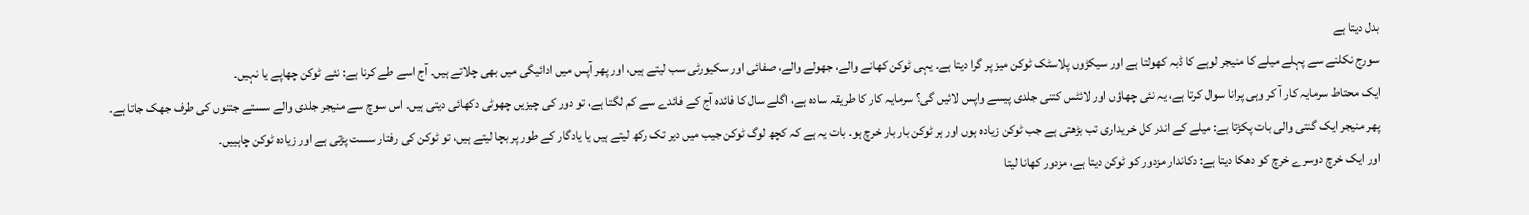بدل دیتا ہے
سورج نکلنے سے پہلے میلے کا منیجر لوہے کا ڈبہ کھولتا ہے اور سیکڑوں پلاسٹک ٹوکن میز پر گرا دیتا ہے۔ یہی ٹوکن کھانے والے، جھولے والے، صفائی اور سکیورٹی سب لیتے ہیں، اور پھر آپس میں ادائیگی میں بھی چلاتے ہیں۔ آج اسے طے کرنا ہے: نئے ٹوکن چھاپے یا نہیں۔
ایک محتاط سرمایہ کار آ کر وہی پرانا سوال کرتا ہے، یہ نئی چھاؤں اور لائٹس کتنی جلدی پیسے واپس لائیں گی؟ سرمایہ کار کا طریقہ سادہ ہے، اگلے سال کا فائدہ آج کے فائدے سے کم لگتا ہے، تو دور کی چیزیں چھوٹی دکھائی دیتی ہیں۔ اس سوچ سے منیجر جلدی والے سستے جتنوں کی طرف جھک جاتا ہے۔
پھر منیجر ایک گنتی والی بات پکڑتا ہے: میلے کے اندر کل خریداری تب بڑھتی ہے جب ٹوکن زیادہ ہوں اور ہر ٹوکن بار بار خرچ ہو۔ بات یہ ہے کہ کچھ لوگ ٹوکن جیب میں دیر تک رکھ لیتے ہیں یا یادگار کے طور پر بچا لیتے ہیں، تو ٹوکن کی رفتار سست پڑتی ہے اور زیادہ ٹوکن چاہییں۔
اور ایک خرچ دوسرے خرچ کو دھکا دیتا ہے: دکاندار مزدور کو ٹوکن دیتا ہے، مزدور کھانا لیتا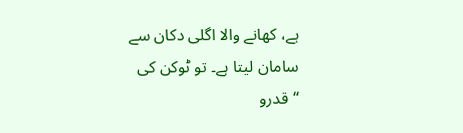ہے، کھانے والا اگلی دکان سے سامان لیتا ہے۔ تو ٹوکن کی “قدرو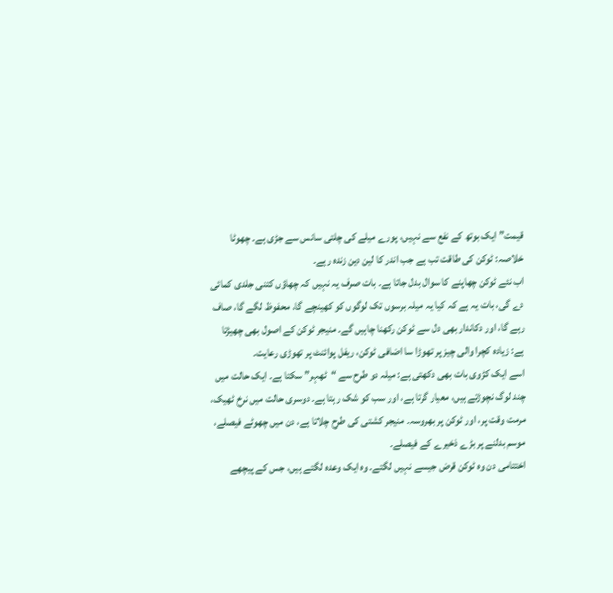قیمت” ایک بوتھ کے نفع سے نہیں، پورے میلے کی چلتی سانس سے جڑی ہے۔ چھوٹا خلاصہ: ٹوکن کی طاقت تب ہے جب اندر کا لین دین زندہ رہے۔
اب نئے ٹوکن چھاپنے کا سوال بدل جاتا ہے۔ بات صرف یہ نہیں کہ چھاؤں کتنی جلدی کمائی دے گی، بات یہ ہے کہ کیا یہ میلہ برسوں تک لوگوں کو کھینچے گا، محفوظ لگے گا، صاف رہے گا، اور دکاندار بھی دل سے ٹوکن رکھنا چاہیں گے۔ منیجر ٹوکن کے اصول بھی چھیڑتا ہے: زیادہ کچرا والی چیز پر تھوڑا سا اضافی ٹوکن، ریفل پوائنٹ پر تھوڑی رعایت۔
اسے ایک کڑوی بات بھی دکھتی ہے: میلہ دو طرح سے “ٹھہر” سکتا ہے۔ ایک حالت میں چند لوگ نچوڑتے ہیں، معیار گرتا ہے، اور سب کو شک رہتا ہے۔ دوسری حالت میں نرخ ٹھیک، مرمت وقت پر، اور ٹوکن پر بھروسہ۔ منیجر کشتی کی طرح چلاتا ہے، دن میں چھوٹے فیصلے، موسم بدلنے پر بڑے ذخیرے کے فیصلے۔
اختتامی دن وہ ٹوکن قرض جیسے نہیں لگتے۔ وہ ایک وعدہ لگتے ہیں، جس کے پیچھے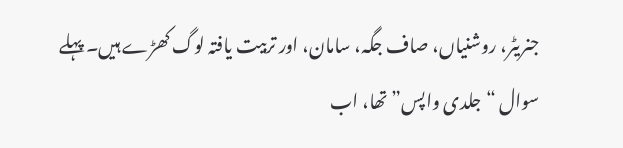جنریٹر، روشنیاں، صاف جگہ، سامان، اور تربیت یافتہ لوگ کھڑے ہیں۔ پہلے سوال “جلدی واپس” تھا، اب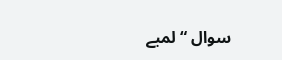سوال “لمبے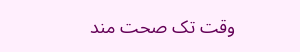وقت تک صحت مند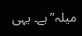میلہ” ہے۔ یہی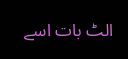الٹ بات اسے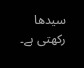سیدھا رکھتی ہے۔